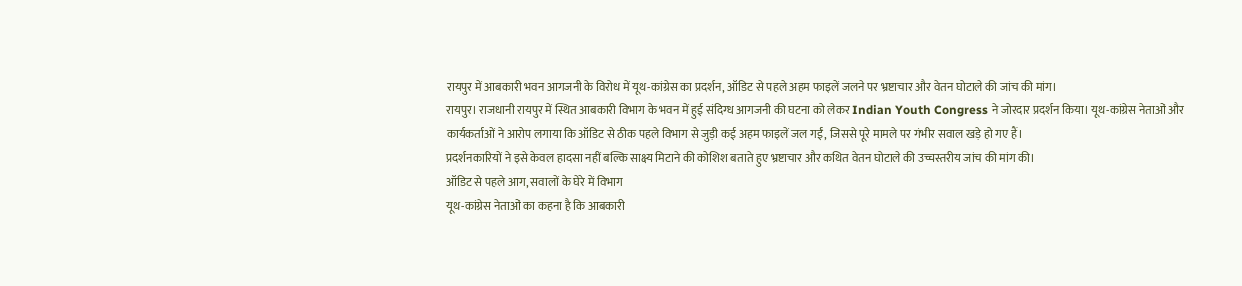रायपुर में आबकारी भवन आगजनी के विरोध में यूथ-कांग्रेस का प्रदर्शन, ऑडिट से पहले अहम फाइलें जलने पर भ्रष्टाचार और वेतन घोटाले की जांच की मांग।
रायपुर। राजधानी रायपुर में स्थित आबकारी विभाग के भवन में हुई संदिग्ध आगजनी की घटना को लेकर Indian Youth Congress ने जोरदार प्रदर्शन किया। यूथ-कांग्रेस नेताओं और कार्यकर्ताओं ने आरोप लगाया कि ऑडिट से ठीक पहले विभाग से जुड़ी कई अहम फाइलें जल गईं, जिससे पूरे मामले पर गंभीर सवाल खड़े हो गए हैं।
प्रदर्शनकारियों ने इसे केवल हादसा नहीं बल्कि साक्ष्य मिटाने की कोशिश बताते हुए भ्रष्टाचार और कथित वेतन घोटाले की उच्चस्तरीय जांच की मांग की।
ऑडिट से पहले आग, सवालों के घेरे में विभाग
यूथ-कांग्रेस नेताओं का कहना है कि आबकारी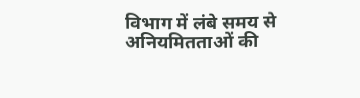विभाग में लंबे समय से अनियमितताओं की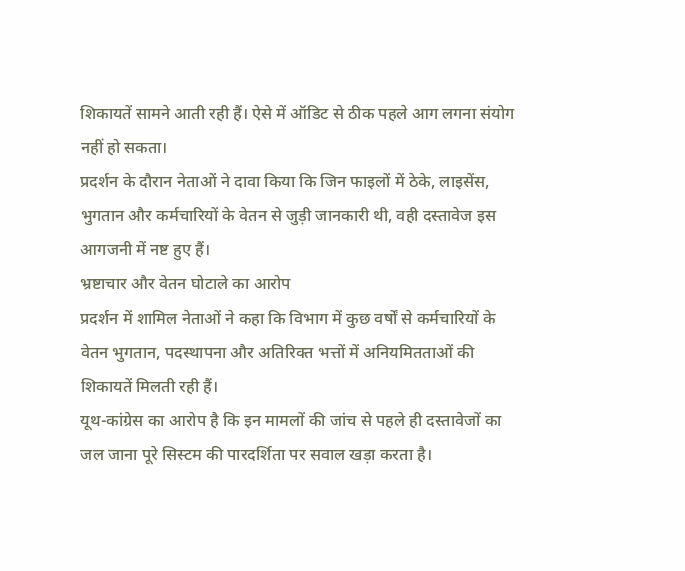शिकायतें सामने आती रही हैं। ऐसे में ऑडिट से ठीक पहले आग लगना संयोग नहीं हो सकता।
प्रदर्शन के दौरान नेताओं ने दावा किया कि जिन फाइलों में ठेके, लाइसेंस, भुगतान और कर्मचारियों के वेतन से जुड़ी जानकारी थी, वही दस्तावेज इस आगजनी में नष्ट हुए हैं।
भ्रष्टाचार और वेतन घोटाले का आरोप
प्रदर्शन में शामिल नेताओं ने कहा कि विभाग में कुछ वर्षों से कर्मचारियों के वेतन भुगतान, पदस्थापना और अतिरिक्त भत्तों में अनियमितताओं की शिकायतें मिलती रही हैं।
यूथ-कांग्रेस का आरोप है कि इन मामलों की जांच से पहले ही दस्तावेजों का जल जाना पूरे सिस्टम की पारदर्शिता पर सवाल खड़ा करता है।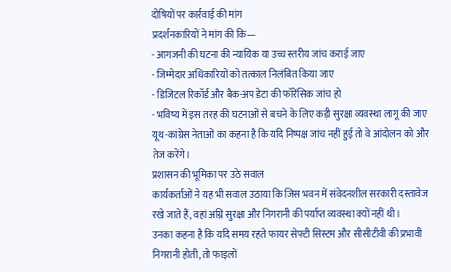दोषियों पर कार्रवाई की मांग
प्रदर्शनकारियों ने मांग की कि—
- आगजनी की घटना की न्यायिक या उच्च स्तरीय जांच कराई जाए
- जिम्मेदार अधिकारियों को तत्काल निलंबित किया जाए
- डिजिटल रिकॉर्ड और बैक-अप डेटा की फॉरेंसिक जांच हो
- भविष्य में इस तरह की घटनाओं से बचने के लिए कड़ी सुरक्षा व्यवस्था लागू की जाए
यूथ-कांग्रेस नेताओं का कहना है कि यदि निष्पक्ष जांच नहीं हुई तो वे आंदोलन को और तेज करेंगे।
प्रशासन की भूमिका पर उठे सवाल
कार्यकर्ताओं ने यह भी सवाल उठाया कि जिस भवन में संवेदनशील सरकारी दस्तावेज रखे जाते हैं, वहां अग्नि सुरक्षा और निगरानी की पर्याप्त व्यवस्था क्यों नहीं थी।
उनका कहना है कि यदि समय रहते फायर सेफ्टी सिस्टम और सीसीटीवी की प्रभावी निगरानी होती, तो फाइलों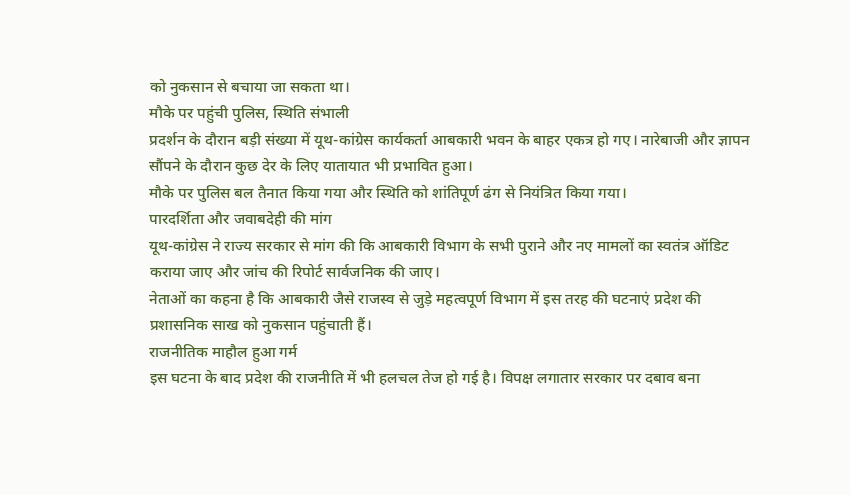को नुकसान से बचाया जा सकता था।
मौके पर पहुंची पुलिस, स्थिति संभाली
प्रदर्शन के दौरान बड़ी संख्या में यूथ-कांग्रेस कार्यकर्ता आबकारी भवन के बाहर एकत्र हो गए। नारेबाजी और ज्ञापन सौंपने के दौरान कुछ देर के लिए यातायात भी प्रभावित हुआ।
मौके पर पुलिस बल तैनात किया गया और स्थिति को शांतिपूर्ण ढंग से नियंत्रित किया गया।
पारदर्शिता और जवाबदेही की मांग
यूथ-कांग्रेस ने राज्य सरकार से मांग की कि आबकारी विभाग के सभी पुराने और नए मामलों का स्वतंत्र ऑडिट कराया जाए और जांच की रिपोर्ट सार्वजनिक की जाए।
नेताओं का कहना है कि आबकारी जैसे राजस्व से जुड़े महत्वपूर्ण विभाग में इस तरह की घटनाएं प्रदेश की प्रशासनिक साख को नुकसान पहुंचाती हैं।
राजनीतिक माहौल हुआ गर्म
इस घटना के बाद प्रदेश की राजनीति में भी हलचल तेज हो गई है। विपक्ष लगातार सरकार पर दबाव बना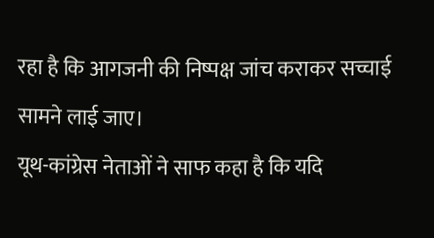रहा है कि आगजनी की निष्पक्ष जांच कराकर सच्चाई सामने लाई जाए।
यूथ-कांग्रेस नेताओं ने साफ कहा है कि यदि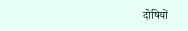दोषियों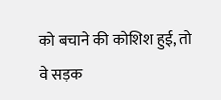को बचाने की कोशिश हुई, तो वे सड़क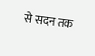से सदन तक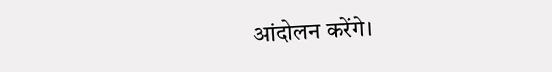आंदोलन करेंगे।